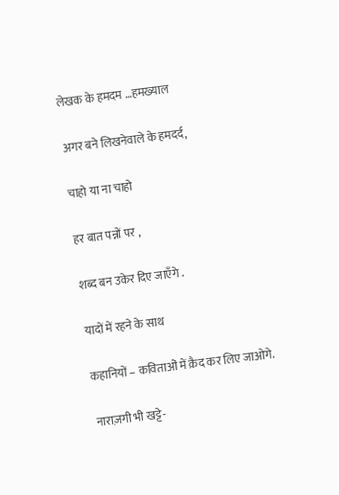लेखक के हमदम …हमख्याल

अगर बने लिखनेवाले के हमदर्द,

चाहो या ना चाहो

हर बात पन्नों पर ,

शब्द बन उकेर दिए जाएँगे .

यादों में रहने के साथ

कहानियों – कविताओं में क़ैद कर लिए जाओगे.

नाराज़गी भी खट्टे-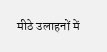मीठे उलाहनों में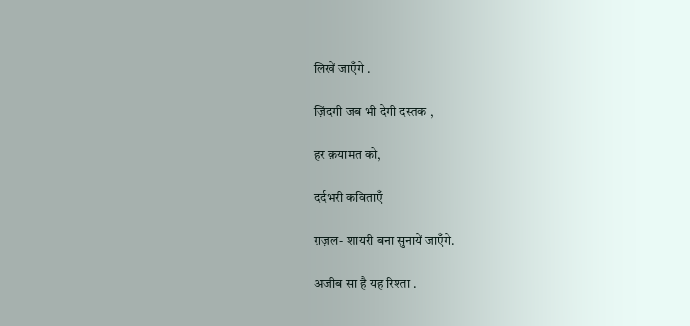लिखें जाएँगे .

ज़िंदगी जब भी देगी दस्तक ,

हर क़यामत को,

दर्दभरी कविताएँ

ग़ज़ल- शायरी बना सुनायें जाएँगे.

अजीब सा है यह रिश्ता .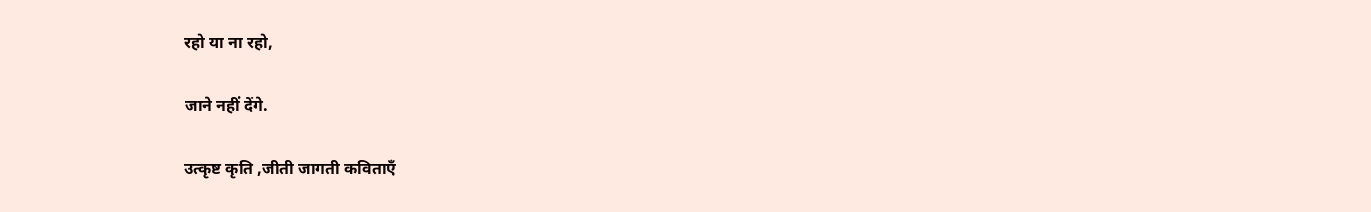रहो या ना रहो,

जाने नहीं देंगे.

उत्कृष्ट कृति ,जीती जागती कविताएँ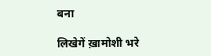बना

लिखेगें ख़ामोशी भरे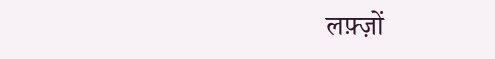लफ़्ज़ों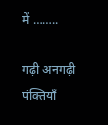में ……..

गढ़ी अनगढ़ी पंक्तियाँ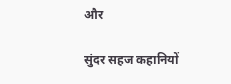और

सुंदर सहज कहानियों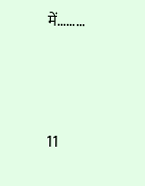में………



11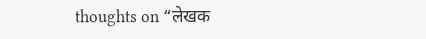thoughts on “लेखक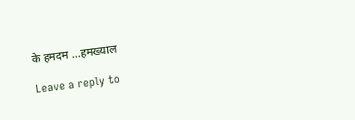के हमदम …हमख्याल

Leave a reply to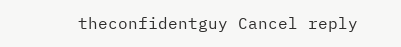theconfidentguy Cancel reply